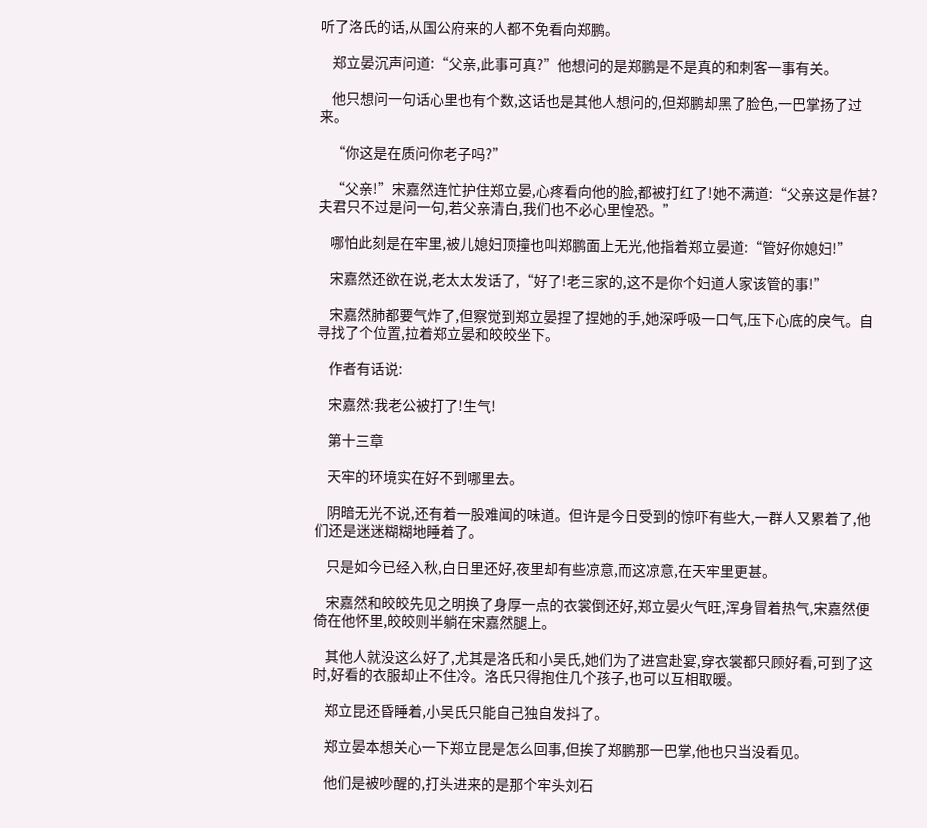听了洛氏的话,从国公府来的人都不免看向郑鹏。

    郑立晏沉声问道:“父亲,此事可真?”他想问的是郑鹏是不是真的和刺客一事有关。

    他只想问一句话心里也有个数,这话也是其他人想问的,但郑鹏却黑了脸色,一巴掌扬了过来。

    “你这是在质问你老子吗?”

    “父亲!”宋嘉然连忙护住郑立晏,心疼看向他的脸,都被打红了!她不满道:“父亲这是作甚?夫君只不过是问一句,若父亲清白,我们也不必心里惶恐。”

    哪怕此刻是在牢里,被儿媳妇顶撞也叫郑鹏面上无光,他指着郑立晏道:“管好你媳妇!”

    宋嘉然还欲在说,老太太发话了,“好了!老三家的,这不是你个妇道人家该管的事!”

    宋嘉然肺都要气炸了,但察觉到郑立晏捏了捏她的手,她深呼吸一口气,压下心底的戾气。自寻找了个位置,拉着郑立晏和皎皎坐下。

    作者有话说:

    宋嘉然:我老公被打了!生气!

    第十三章

    天牢的环境实在好不到哪里去。

    阴暗无光不说,还有着一股难闻的味道。但许是今日受到的惊吓有些大,一群人又累着了,他们还是迷迷糊糊地睡着了。

    只是如今已经入秋,白日里还好,夜里却有些凉意,而这凉意,在天牢里更甚。

    宋嘉然和皎皎先见之明换了身厚一点的衣裳倒还好,郑立晏火气旺,浑身冒着热气,宋嘉然便倚在他怀里,皎皎则半躺在宋嘉然腿上。

    其他人就没这么好了,尤其是洛氏和小吴氏,她们为了进宫赴宴,穿衣裳都只顾好看,可到了这时,好看的衣服却止不住冷。洛氏只得抱住几个孩子,也可以互相取暖。

    郑立昆还昏睡着,小吴氏只能自己独自发抖了。

    郑立晏本想关心一下郑立昆是怎么回事,但挨了郑鹏那一巴掌,他也只当没看见。

    他们是被吵醒的,打头进来的是那个牢头刘石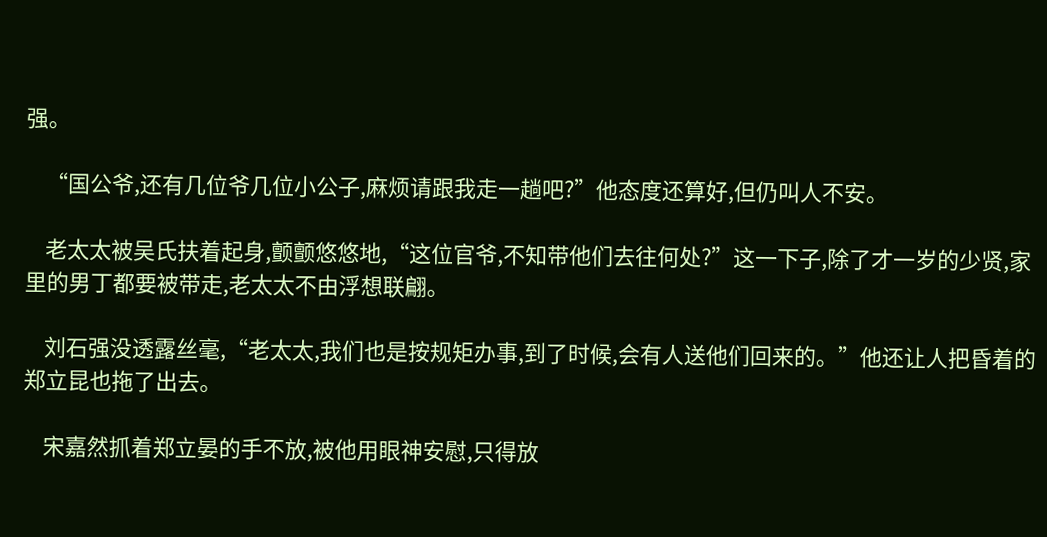强。

    “国公爷,还有几位爷几位小公子,麻烦请跟我走一趟吧?”他态度还算好,但仍叫人不安。

    老太太被吴氏扶着起身,颤颤悠悠地,“这位官爷,不知带他们去往何处?”这一下子,除了才一岁的少贤,家里的男丁都要被带走,老太太不由浮想联翩。

    刘石强没透露丝毫,“老太太,我们也是按规矩办事,到了时候,会有人送他们回来的。”他还让人把昏着的郑立昆也拖了出去。

    宋嘉然抓着郑立晏的手不放,被他用眼神安慰,只得放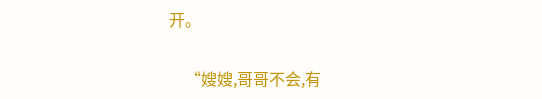开。

    “嫂嫂,哥哥不会,有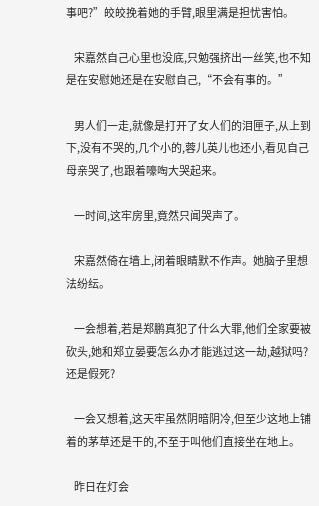事吧?”皎皎挽着她的手臂,眼里满是担忧害怕。

    宋嘉然自己心里也没底,只勉强挤出一丝笑,也不知是在安慰她还是在安慰自己,“不会有事的。”

    男人们一走,就像是打开了女人们的泪匣子,从上到下,没有不哭的,几个小的,蓉儿英儿也还小,看见自己母亲哭了,也跟着嚎啕大哭起来。

    一时间,这牢房里,竟然只闻哭声了。

    宋嘉然倚在墙上,闭着眼睛默不作声。她脑子里想法纷纭。

    一会想着,若是郑鹏真犯了什么大罪,他们全家要被砍头,她和郑立晏要怎么办才能逃过这一劫,越狱吗?还是假死?

    一会又想着,这天牢虽然阴暗阴冷,但至少这地上铺着的茅草还是干的,不至于叫他们直接坐在地上。

    昨日在灯会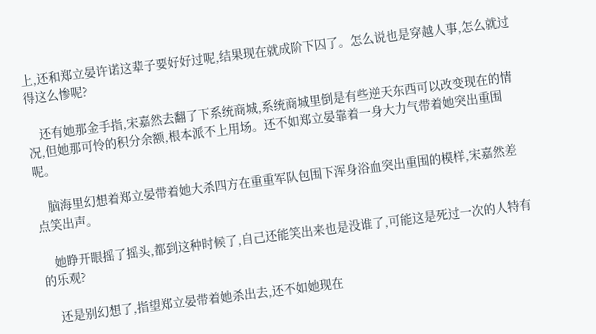上,还和郑立晏许诺这辈子要好好过呢,结果现在就成阶下囚了。怎么说也是穿越人事,怎么就过得这么惨呢?

    还有她那金手指,宋嘉然去翻了下系统商城,系统商城里倒是有些逆天东西可以改变现在的情况,但她那可怜的积分余额,根本派不上用场。还不如郑立晏靠着一身大力气带着她突出重围呢。

    脑海里幻想着郑立晏带着她大杀四方在重重军队包围下浑身浴血突出重围的模样,宋嘉然差点笑出声。

    她睁开眼摇了摇头,都到这种时候了,自己还能笑出来也是没谁了,可能这是死过一次的人特有的乐观?

    还是别幻想了,指望郑立晏带着她杀出去,还不如她现在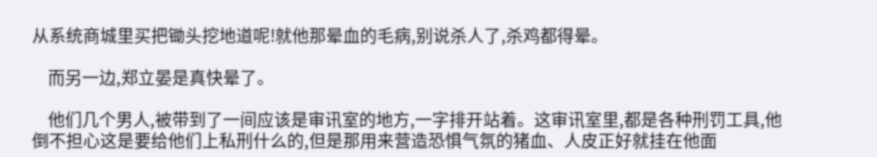从系统商城里买把锄头挖地道呢!就他那晕血的毛病,别说杀人了,杀鸡都得晕。

    而另一边,郑立晏是真快晕了。

    他们几个男人,被带到了一间应该是审讯室的地方,一字排开站着。这审讯室里,都是各种刑罚工具,他倒不担心这是要给他们上私刑什么的,但是那用来营造恐惧气氛的猪血、人皮正好就挂在他面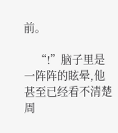前。

    “!”脑子里是一阵阵的眩晕,他甚至已经看不清楚周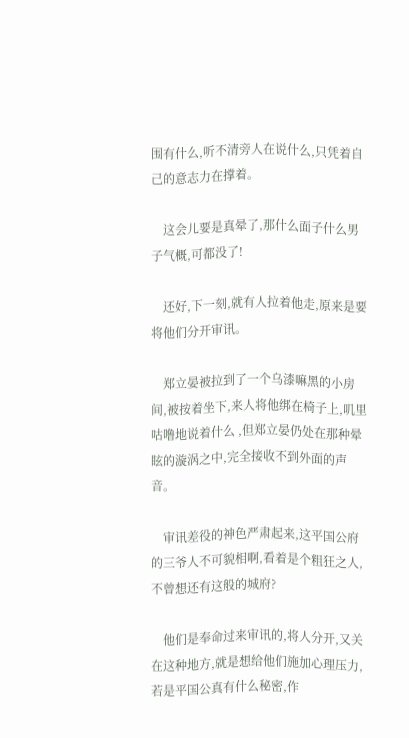围有什么,听不清旁人在说什么,只凭着自己的意志力在撑着。

    这会儿要是真晕了,那什么面子什么男子气概,可都没了!

    还好,下一刻,就有人拉着他走,原来是要将他们分开审讯。

    郑立晏被拉到了一个乌漆嘛黑的小房间,被按着坐下,来人将他绑在椅子上,叽里咕噜地说着什么 ,但郑立晏仍处在那种晕眩的漩涡之中,完全接收不到外面的声音。

    审讯差役的神色严肃起来,这平国公府的三爷人不可貌相啊,看着是个粗狂之人,不曾想还有这般的城府?

    他们是奉命过来审讯的,将人分开,又关在这种地方,就是想给他们施加心理压力,若是平国公真有什么秘密,作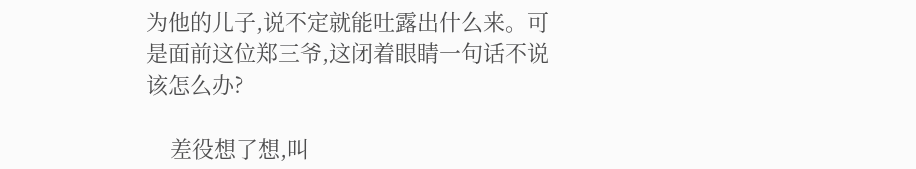为他的儿子,说不定就能吐露出什么来。可是面前这位郑三爷,这闭着眼睛一句话不说该怎么办?

    差役想了想,叫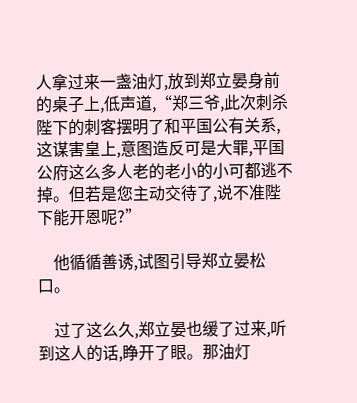人拿过来一盏油灯,放到郑立晏身前的桌子上,低声道,“郑三爷,此次刺杀陛下的刺客摆明了和平国公有关系,这谋害皇上,意图造反可是大罪,平国公府这么多人老的老小的小可都逃不掉。但若是您主动交待了,说不准陛下能开恩呢?”

    他循循善诱,试图引导郑立晏松口。

    过了这么久,郑立晏也缓了过来,听到这人的话,睁开了眼。那油灯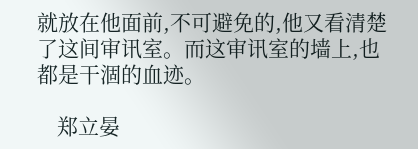就放在他面前,不可避免的,他又看清楚了这间审讯室。而这审讯室的墙上,也都是干涸的血迹。

    郑立晏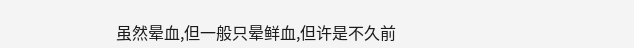虽然晕血,但一般只晕鲜血,但许是不久前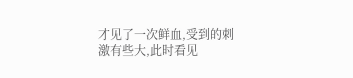才见了一次鲜血,受到的刺激有些大,此时看见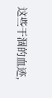这些干涸的血迹,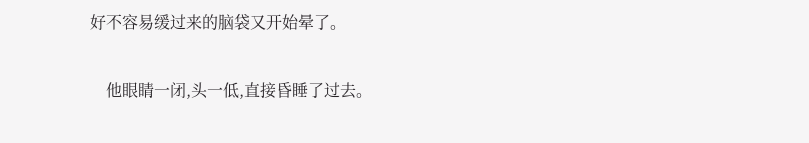好不容易缓过来的脑袋又开始晕了。

    他眼睛一闭,头一低,直接昏睡了过去。